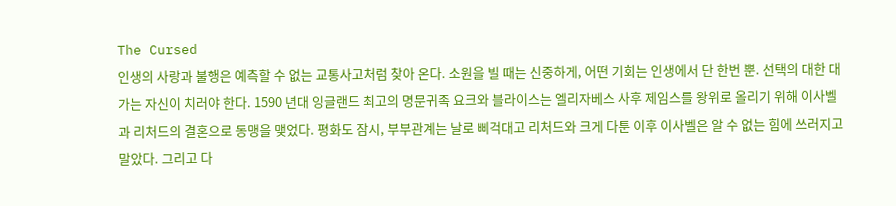The Cursed
인생의 사랑과 불행은 예측할 수 없는 교통사고처럼 찾아 온다. 소원을 빌 때는 신중하게, 어떤 기회는 인생에서 단 한번 뿐. 선택의 대한 대가는 자신이 치러야 한다. 1590 년대 잉글랜드 최고의 명문귀족 요크와 블라이스는 엘리자베스 사후 제임스를 왕위로 올리기 위해 이사벨과 리처드의 결혼으로 동맹을 맺었다. 평화도 잠시, 부부관계는 날로 삐걱대고 리처드와 크게 다툰 이후 이사벨은 알 수 없는 힘에 쓰러지고 말았다. 그리고 다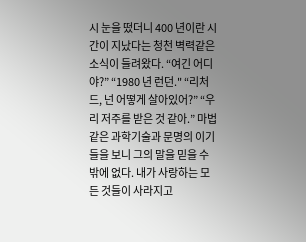시 눈을 떴더니 400 년이란 시간이 지났다는 청천 벽력같은 소식이 들려왔다. “여긴 어디야?” “1980 년 런던." “리처드, 넌 어떻게 살아있어?” “우리 저주를 받은 것 같아.” 마법 같은 과학기술과 문명의 이기들을 보니 그의 말을 믿을 수 밖에 없다. 내가 사랑하는 모든 것들이 사라지고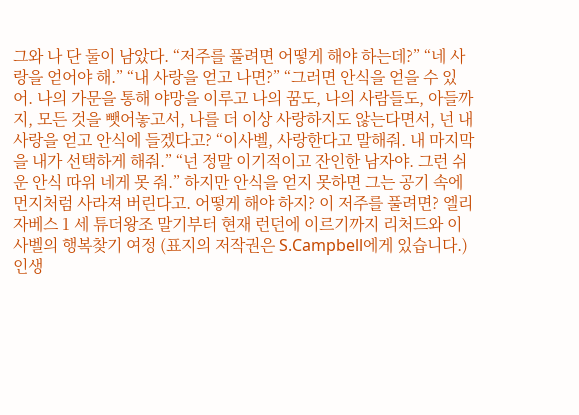그와 나 단 둘이 남았다. “저주를 풀려면 어떻게 해야 하는데?” “네 사랑을 얻어야 해.” “내 사랑을 얻고 나면?” “그러면 안식을 얻을 수 있어. 나의 가문을 통해 야망을 이루고 나의 꿈도, 나의 사람들도, 아들까지, 모든 것을 뺏어놓고서, 나를 더 이상 사랑하지도 않는다면서, 넌 내 사랑을 얻고 안식에 들겠다고? “이사벨, 사랑한다고 말해줘. 내 마지막을 내가 선택하게 해줘.” “넌 정말 이기적이고 잔인한 남자야. 그런 쉬운 안식 따위 네게 못 줘.” 하지만 안식을 얻지 못하면 그는 공기 속에 먼지처럼 사라져 버린다고. 어떻게 해야 하지? 이 저주를 풀려면? 엘리자베스 1 세 튜더왕조 말기부터 현재 런던에 이르기까지 리처드와 이사벨의 행복찾기 여정 (표지의 저작권은 S.Campbell에게 있습니다.)
인생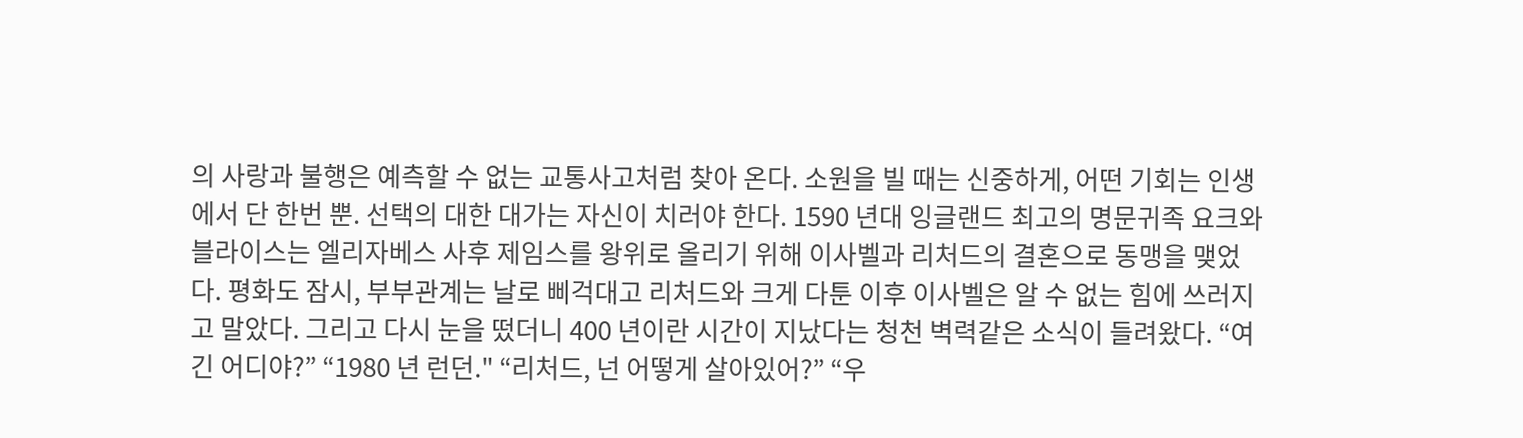의 사랑과 불행은 예측할 수 없는 교통사고처럼 찾아 온다. 소원을 빌 때는 신중하게, 어떤 기회는 인생에서 단 한번 뿐. 선택의 대한 대가는 자신이 치러야 한다. 1590 년대 잉글랜드 최고의 명문귀족 요크와 블라이스는 엘리자베스 사후 제임스를 왕위로 올리기 위해 이사벨과 리처드의 결혼으로 동맹을 맺었다. 평화도 잠시, 부부관계는 날로 삐걱대고 리처드와 크게 다툰 이후 이사벨은 알 수 없는 힘에 쓰러지고 말았다. 그리고 다시 눈을 떴더니 400 년이란 시간이 지났다는 청천 벽력같은 소식이 들려왔다. “여긴 어디야?” “1980 년 런던." “리처드, 넌 어떻게 살아있어?” “우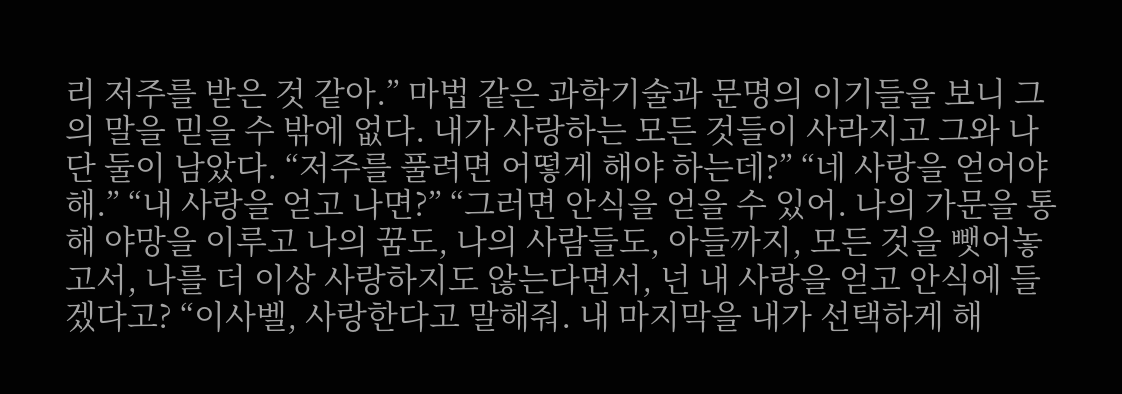리 저주를 받은 것 같아.” 마법 같은 과학기술과 문명의 이기들을 보니 그의 말을 믿을 수 밖에 없다. 내가 사랑하는 모든 것들이 사라지고 그와 나 단 둘이 남았다. “저주를 풀려면 어떻게 해야 하는데?” “네 사랑을 얻어야 해.” “내 사랑을 얻고 나면?” “그러면 안식을 얻을 수 있어. 나의 가문을 통해 야망을 이루고 나의 꿈도, 나의 사람들도, 아들까지, 모든 것을 뺏어놓고서, 나를 더 이상 사랑하지도 않는다면서, 넌 내 사랑을 얻고 안식에 들겠다고? “이사벨, 사랑한다고 말해줘. 내 마지막을 내가 선택하게 해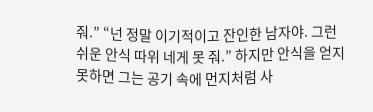줘.” “넌 정말 이기적이고 잔인한 남자야. 그런 쉬운 안식 따위 네게 못 줘.” 하지만 안식을 얻지 못하면 그는 공기 속에 먼지처럼 사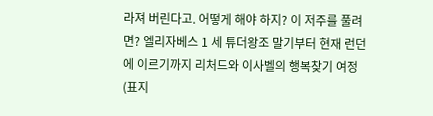라져 버린다고. 어떻게 해야 하지? 이 저주를 풀려면? 엘리자베스 1 세 튜더왕조 말기부터 현재 런던에 이르기까지 리처드와 이사벨의 행복찾기 여정 (표지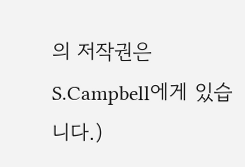의 저작권은 S.Campbell에게 있습니다.)